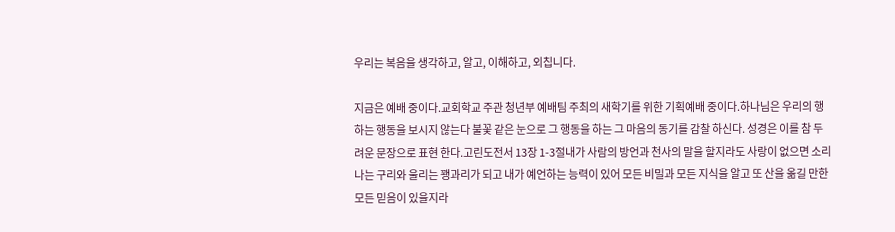우리는 복음을 생각하고, 알고, 이해하고, 외칩니다.

지금은 예배 중이다.교회학교 주관 청년부 예배팀 주최의 새학기를 위한 기획예배 중이다.하나님은 우리의 행하는 행동을 보시지 않는다 불꽃 같은 눈으로 그 행동을 하는 그 마음의 동기를 감찰 하신다. 성경은 이를 참 두려운 문장으로 표현 한다.고린도전서 13장 1-3절내가 사람의 방언과 천사의 말을 할지라도 사랑이 없으면 소리 나는 구리와 울리는 꽹과리가 되고 내가 예언하는 능력이 있어 모든 비밀과 모든 지식을 알고 또 산을 옮길 만한 모든 믿음이 있을지라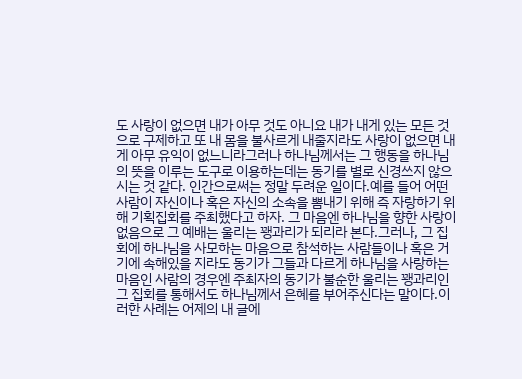도 사랑이 없으면 내가 아무 것도 아니요 내가 내게 있는 모든 것으로 구제하고 또 내 몸을 불사르게 내줄지라도 사랑이 없으면 내게 아무 유익이 없느니라그러나 하나님께서는 그 행동을 하나님의 뜻을 이루는 도구로 이용하는데는 동기를 별로 신경쓰지 않으시는 것 같다. 인간으로써는 정말 두려운 일이다.예를 들어 어떤 사람이 자신이나 혹은 자신의 소속을 뽐내기 위해 즉 자랑하기 위해 기획집회를 주최했다고 하자. 그 마음엔 하나님을 향한 사랑이 없음으로 그 예배는 울리는 꽹과리가 되리라 본다.그러나, 그 집회에 하나님을 사모하는 마음으로 참석하는 사람들이나 혹은 거기에 속해있을 지라도 동기가 그들과 다르게 하나님을 사랑하는 마음인 사람의 경우엔 주최자의 동기가 불순한 울리는 꽹과리인 그 집회를 통해서도 하나님께서 은혜를 부어주신다는 말이다.이러한 사례는 어제의 내 글에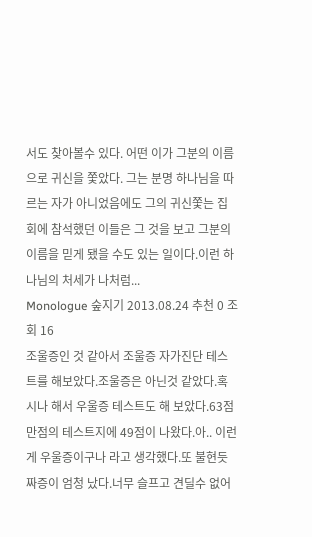서도 찾아볼수 있다. 어떤 이가 그분의 이름으로 귀신을 쫓았다. 그는 분명 하나님을 따르는 자가 아니었음에도 그의 귀신쫓는 집회에 참석했던 이들은 그 것을 보고 그분의 이름을 믿게 됐을 수도 있는 일이다.이런 하나님의 처세가 나처럼...
Monologue 숲지기 2013.08.24 추천 0 조회 16
조울증인 것 같아서 조울증 자가진단 테스트를 해보았다.조울증은 아닌것 같았다.혹시나 해서 우울증 테스트도 해 보았다.63점 만점의 테스트지에 49점이 나왔다.아.. 이런게 우울증이구나 라고 생각했다.또 불현듯 짜증이 엄청 났다.너무 슬프고 견딜수 없어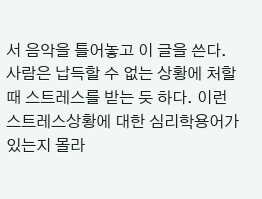서 음악을 틀어놓고 이 글을 쓴다.사람은 납득할 수 없는 상황에 처할 때 스트레스를 받는 듯 하다. 이런 스트레스상황에 대한 심리학용어가 있는지 몰라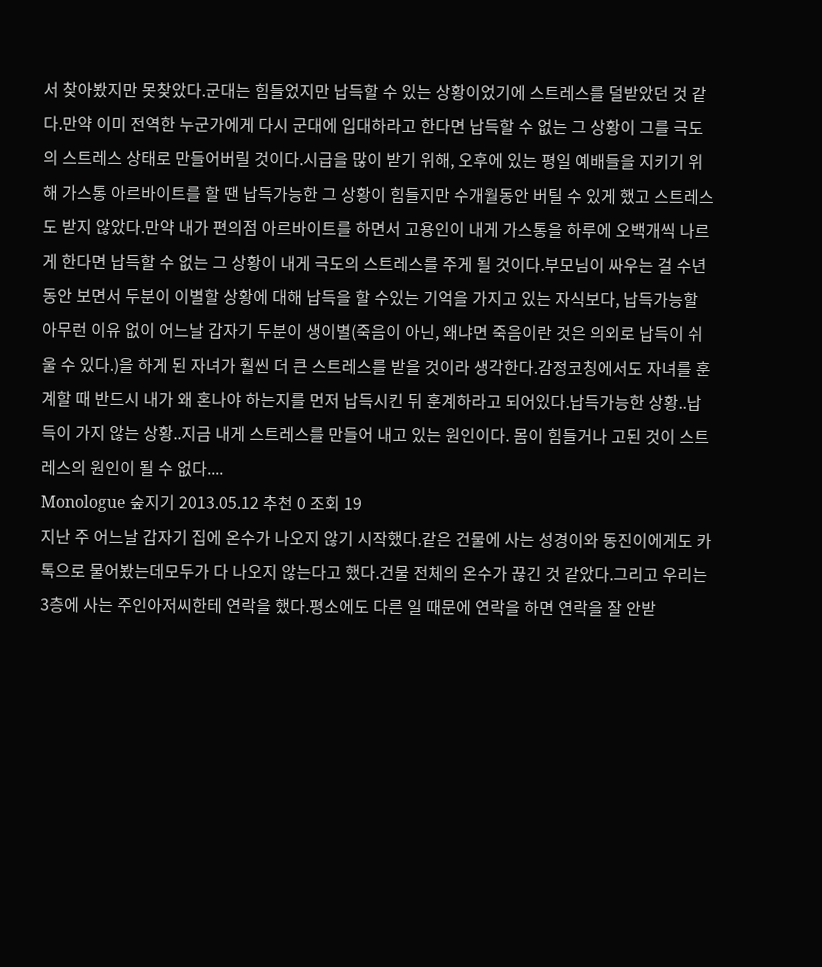서 찾아봤지만 못찾았다.군대는 힘들었지만 납득할 수 있는 상황이었기에 스트레스를 덜받았던 것 같다.만약 이미 전역한 누군가에게 다시 군대에 입대하라고 한다면 납득할 수 없는 그 상황이 그를 극도의 스트레스 상태로 만들어버릴 것이다.시급을 많이 받기 위해, 오후에 있는 평일 예배들을 지키기 위해 가스통 아르바이트를 할 땐 납득가능한 그 상황이 힘들지만 수개월동안 버틸 수 있게 했고 스트레스도 받지 않았다.만약 내가 편의점 아르바이트를 하면서 고용인이 내게 가스통을 하루에 오백개씩 나르게 한다면 납득할 수 없는 그 상황이 내게 극도의 스트레스를 주게 될 것이다.부모님이 싸우는 걸 수년동안 보면서 두분이 이별할 상황에 대해 납득을 할 수있는 기억을 가지고 있는 자식보다, 납득가능할 아무런 이유 없이 어느날 갑자기 두분이 생이별(죽음이 아닌, 왜냐면 죽음이란 것은 의외로 납득이 쉬울 수 있다.)을 하게 된 자녀가 훨씬 더 큰 스트레스를 받을 것이라 생각한다.감정코칭에서도 자녀를 훈계할 때 반드시 내가 왜 혼나야 하는지를 먼저 납득시킨 뒤 훈계하라고 되어있다.납득가능한 상황..납득이 가지 않는 상황..지금 내게 스트레스를 만들어 내고 있는 원인이다. 몸이 힘들거나 고된 것이 스트레스의 원인이 될 수 없다....
Monologue 숲지기 2013.05.12 추천 0 조회 19
지난 주 어느날 갑자기 집에 온수가 나오지 않기 시작했다.같은 건물에 사는 성경이와 동진이에게도 카톡으로 물어봤는데모두가 다 나오지 않는다고 했다.건물 전체의 온수가 끊긴 것 같았다.그리고 우리는 3층에 사는 주인아저씨한테 연락을 했다.평소에도 다른 일 때문에 연락을 하면 연락을 잘 안받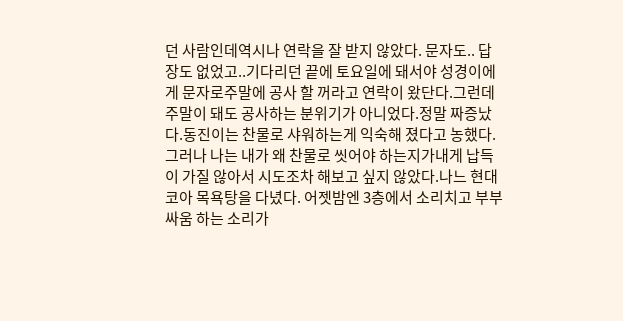던 사람인데역시나 연락을 잘 받지 않았다. 문자도.. 답장도 없었고..기다리던 끝에 토요일에 돼서야 성경이에게 문자로주말에 공사 할 꺼라고 연락이 왔단다.그런데 주말이 돼도 공사하는 분위기가 아니었다.정말 짜증났다.동진이는 찬물로 샤워하는게 익숙해 졌다고 농했다.그러나 나는 내가 왜 찬물로 씻어야 하는지가내게 납득이 가질 않아서 시도조차 해보고 싶지 않았다.나느 현대코아 목욕탕을 다녔다. 어젯밤엔 3층에서 소리치고 부부싸움 하는 소리가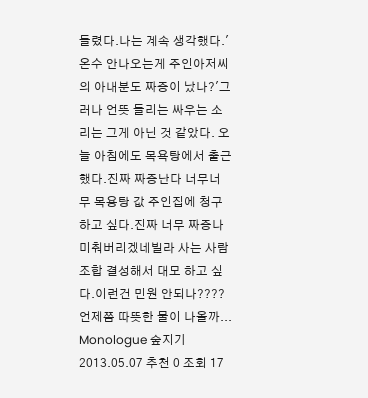들렸다.나는 계속 생각했다.'온수 안나오는게 주인아저씨의 아내분도 짜증이 났나?'그러나 언뜻 들리는 싸우는 소리는 그게 아닌 것 같았다. 오늘 아침에도 목욕탕에서 출근했다.진짜 짜증난다 너무너무 목용탕 값 주인집에 청구하고 싶다.진짜 너무 짜증나 미춰버리겠네빌라 사는 사람 조합 결성해서 대모 하고 싶다.이런건 민원 안되나???? 언제쯤 따뜻한 물이 나올까...
Monologue 숲지기 2013.05.07 추천 0 조회 17